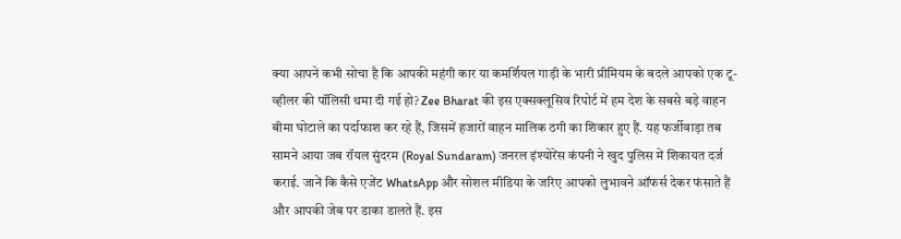क्या आपने कभी सोचा है कि आपकी महंगी कार या कमर्शियल गाड़ी के भारी प्रीमियम के बदले आपको एक टू-व्हीलर की पॉलिसी थमा दी गई हो? Zee Bharat की इस एक्सक्लूसिव रिपोर्ट में हम देश के सबसे बड़े वाहन बीमा घोटाले का पर्दाफाश कर रहे हैं, जिसमें हजारों वाहन मालिक ठगी का शिकार हुए हैं. यह फर्जीवाड़ा तब सामने आया जब रॉयल सुंदरम (Royal Sundaram) जनरल इंश्योरेंस कंपनी ने खुद पुलिस में शिकायत दर्ज कराई. जानें कि कैसे एजेंट WhatsApp और सोशल मीडिया के जरिए आपको लुभावने ऑफर्स देकर फंसाते हैं और आपकी जेब पर डाका डालते हैं. इस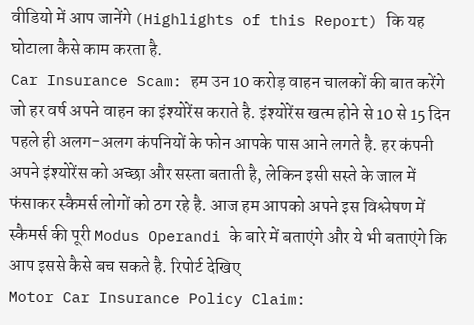वीडियो में आप जानेंगे (Highlights of this Report) कि यह घोटाला कैसे काम करता है.
Car Insurance Scam: हम उन 10 करोड़ वाहन चालकों की बात करेंगे जो हर वर्ष अपने वाहन का इंश्योरेंस कराते है. इंश्योरेंस खत्म होने से 10 से 15 दिन पहले ही अलग-अलग कंपनियों के फोन आपके पास आने लगते है. हर कंपनी अपने इंश्योरेंस को अच्छा और सस्ता बताती है, लेकिन इसी सस्ते के जाल में फंसाकर स्कैमर्स लोगों को ठग रहे है. आज हम आपको अपने इस विश्लेषण में स्कैमर्स की पूरी Modus Operandi के बारे में बताएंगे और ये भी बताएंगे कि आप इससे कैसे बच सकते है. रिपोर्ट देखिए
Motor Car Insurance Policy Claim: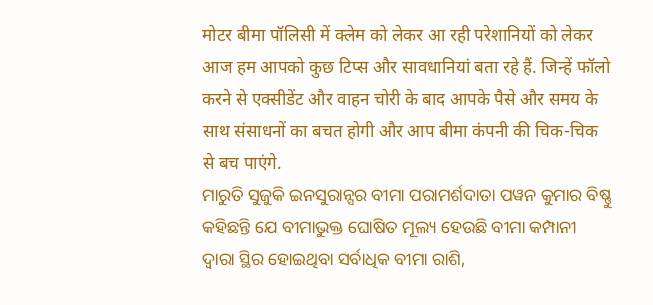मोटर बीमा पॉलिसी में क्लेम को लेकर आ रही परेशानियों को लेकर आज हम आपको कुछ टिप्स और सावधानियां बता रहे हैं. जिन्हें फॉलो करने से एक्सीडेंट और वाहन चोरी के बाद आपके पैसे और समय के साथ संसाधनों का बचत होगी और आप बीमा कंपनी की चिक-चिक से बच पाएंगे.
ମାରୁତି ସୁଜୁକି ଇନସୁରାନ୍ସର ବୀମା ପରାମର୍ଶଦାତା ପୱନ କୁମାର ବିଷ୍ଣୁ କହିଛନ୍ତି ଯେ ବୀମାଭୁକ୍ତ ଘୋଷିତ ମୂଲ୍ୟ ହେଉଛି ବୀମା କମ୍ପାନୀ ଦ୍ୱାରା ସ୍ଥିର ହୋଇଥିବା ସର୍ବାଧିକ ବୀମା ରାଶି,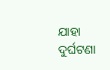ଯାହା ଦୁର୍ଘଟଣା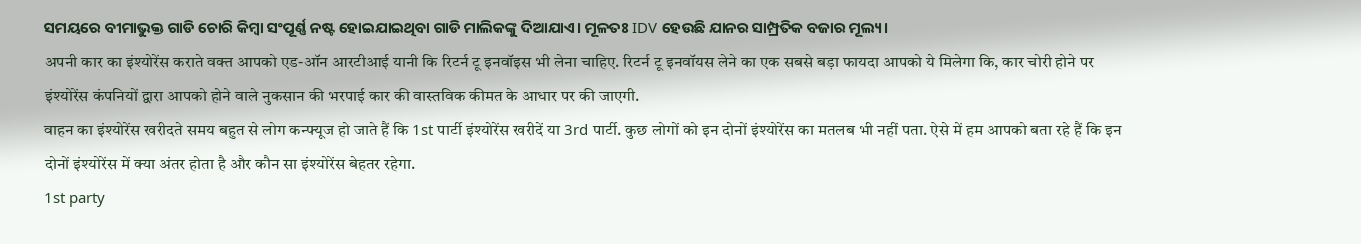ସମୟରେ ବୀମାଭୁକ୍ତ ଗାଡି ଚୋରି କିମ୍ବା ସଂପୂର୍ଣ୍ଣ ନଷ୍ଟ ହୋଇଯାଇଥିବା ଗାଡି ମାଲିକଙ୍କୁ ଦିଆଯାଏ। ମୂଳତଃ IDV ହେଉଛି ଯାନର ସାମ୍ପ୍ରତିକ ବଜାର ମୂଲ୍ୟ।
अपनी कार का इंश्योरेंस कराते वक्त आपको एड-ऑन आरटीआई यानी कि रिटर्न टू इनवॉइस भी लेना चाहिए. रिटर्न टू इनवॉयस लेने का एक सबसे बड़ा फायदा आपको ये मिलेगा कि, कार चोरी होने पर इंश्योरेंस कंपनियों द्वारा आपको होने वाले नुकसान की भरपाई कार की वास्तविक कीमत के आधार पर की जाएगी.
वाहन का इंश्योरेंस खरीदते समय बहुत से लोग कन्फ्यूज हो जाते हैं कि 1st पार्टी इंश्योरेंस खरीदें या 3rd पार्टी. कुछ लोगों को इन दोनों इंश्योरेंस का मतलब भी नहीं पता. ऐसे में हम आपको बता रहे हैं कि इन दोनों इंश्योरेंस में क्या अंतर होता है और कौन सा इंश्योरेंस बेहतर रहेगा.
1st party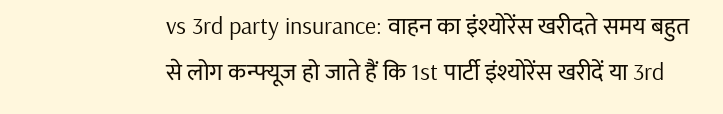vs 3rd party insurance: वाहन का इंश्योरेंस खरीदते समय बहुत से लोग कन्फ्यूज हो जाते हैं कि 1st पार्टी इंश्योरेंस खरीदें या 3rd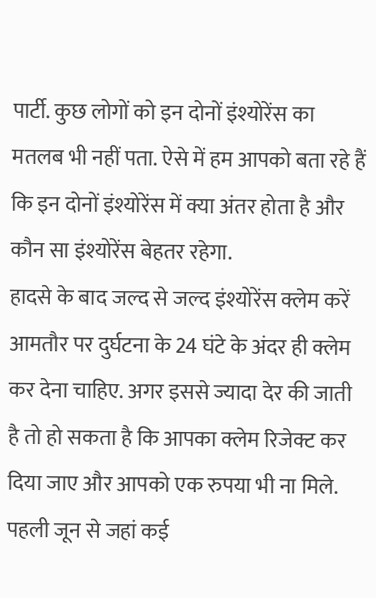पार्टी. कुछ लोगों को इन दोनों इंश्योरेंस का मतलब भी नहीं पता. ऐसे में हम आपको बता रहे हैं कि इन दोनों इंश्योरेंस में क्या अंतर होता है और कौन सा इंश्योरेंस बेहतर रहेगा.
हादसे के बाद जल्द से जल्द इंश्योरेंस क्लेम करें आमतौर पर दुर्घटना के 24 घंटे के अंदर ही क्लेम कर देना चाहिए. अगर इससे ज्यादा देर की जाती है तो हो सकता है कि आपका क्लेम रिजेक्ट कर दिया जाए और आपको एक रुपया भी ना मिले.
पहली जून से जहां कई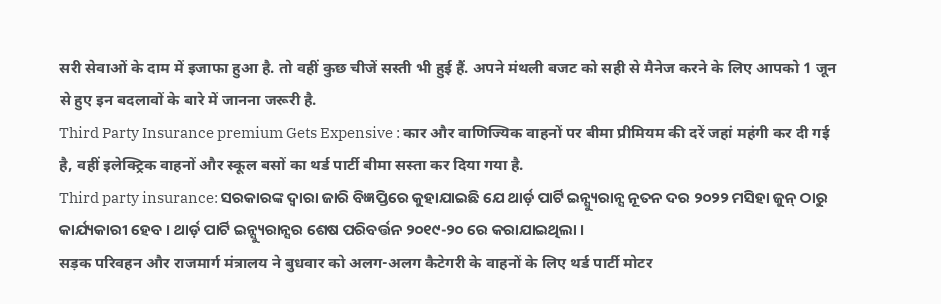सरी सेवाओं के दाम में इजाफा हुआ है. तो वहीं कुछ चीजें सस्ती भी हुई हैं. अपने मंथली बजट को सही से मैनेज करने के लिए आपको 1 जून से हुए इन बदलावों के बारे में जानना जरूरी है.
Third Party Insurance premium Gets Expensive : कार और वाणिज्यिक वाहनों पर बीमा प्रीमियम की दरें जहां महंगी कर दी गई है, वहीं इलेक्ट्रिक वाहनों और स्कूल बसों का थर्ड पार्टी बीमा सस्ता कर दिया गया है.
Third party insurance: ସରକାରଙ୍କ ଦ୍ୱାରା ଜାରି ବିଜ୍ଞପ୍ତିରେ କୁହାଯାଇଛି ଯେ ଥାର୍ଡ଼ ପାର୍ଟି ଇନ୍ସ୍ୟୁରାନ୍ସ ନୂତନ ଦର ୨୦୨୨ ମସିହା ଜୁନ୍ ଠାରୁ କାର୍ଯ୍ୟକାରୀ ହେବ । ଥାର୍ଡ଼ ପାର୍ଟି ଇନ୍ସ୍ୟୁରାନ୍ସର ଶେଷ ପରିବର୍ତ୍ତନ ୨୦୧୯-୨୦ ରେ କରାଯାଇଥିଲା ।
सड़क परिवहन और राजमार्ग मंत्रालय ने बुधवार को अलग-अलग कैटेगरी के वाहनों के लिए थर्ड पार्टी मोटर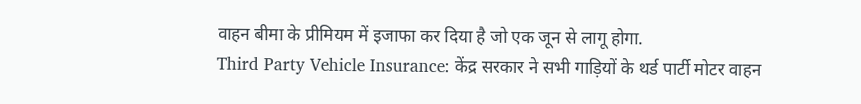वाहन बीमा के प्रीमियम में इजाफा कर दिया है जो एक जून से लागू होगा.
Third Party Vehicle Insurance: केंद्र सरकार ने सभी गाड़ियों के थर्ड पार्टी मोटर वाहन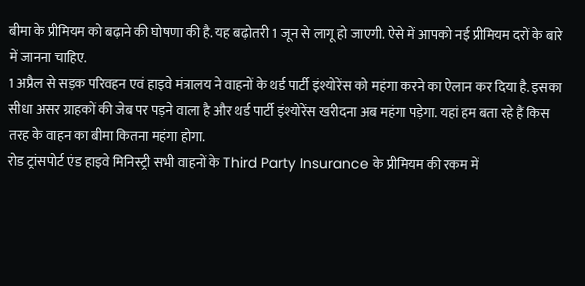बीमा के प्रीमियम को बढ़ाने की घोषणा की है. यह बढ़ोतरी 1 जून से लागू हो जाएगी. ऐसे में आपको नई प्रीमियम दरों के बारे में जानना चाहिए.
1 अप्रैल से सड़क परिवहन एवं हाइवे मंत्रालय ने वाहनों के थर्ड पार्टी इंश्योरेंस को महंगा करने का ऐलान कर दिया है. इसका सीधा असर ग्राहकों की जेब पर पड़ने वाला है और थर्ड पार्टी इंश्योरेंस खरीदना अब महंगा पड़ेगा. यहां हम बता रहे हैं किस तरह के वाहन का बीमा कितना महंगा होगा.
रोड ट्रांसपोर्ट एंड हाइवे मिनिस्ट्री सभी वाहनों के Third Party Insurance के प्रीमियम की रकम में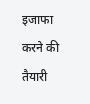इजाफा करने की तैयारी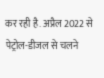कर रही है. अप्रैल 2022 से पेट्रोल-डीजल से चलने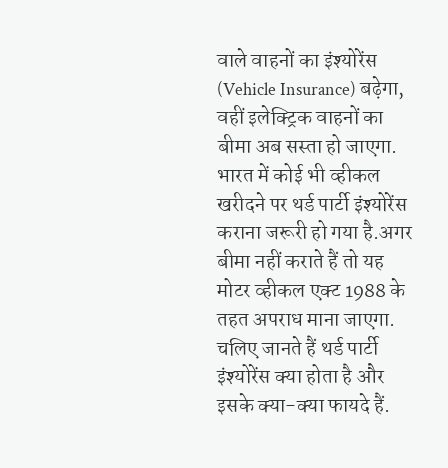वाले वाहनों का इंश्योरेंस (Vehicle Insurance) बढ़ेगा, वहीं इलेक्ट्रिक वाहनों का बीमा अब सस्ता हो जाएगा.
भारत में कोई भी व्हीकल खरीदने पर थर्ड पार्टी इंश्योरेंस कराना जरूरी हो गया है.अगर बीमा नहीं कराते हैं तो यह मोटर व्हीकल एक्ट 1988 के तहत अपराध माना जाएगा. चलिए जानते हैं थर्ड पार्टी इंश्योरेंस क्या होता है और इसके क्या-क्या फायदे हैं.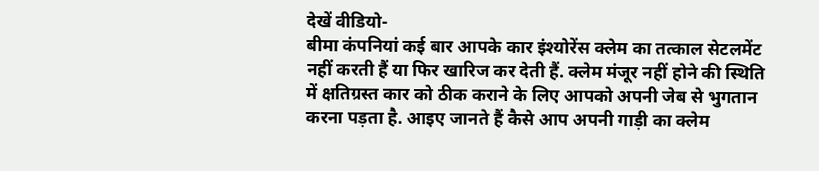देखें वीडियो-
बीमा कंपनियां कई बार आपके कार इंश्योरेंस क्लेम का तत्काल सेटलमेंट नहीं करती हैं या फिर खारिज कर देती हैं. क्लेम मंजूर नहीं होने की स्थिति में क्षतिग्रस्त कार को ठीक कराने के लिए आपको अपनी जेब से भुगतान करना पड़ता है. आइए जानते हैं कैसे आप अपनी गाड़ी का क्लेम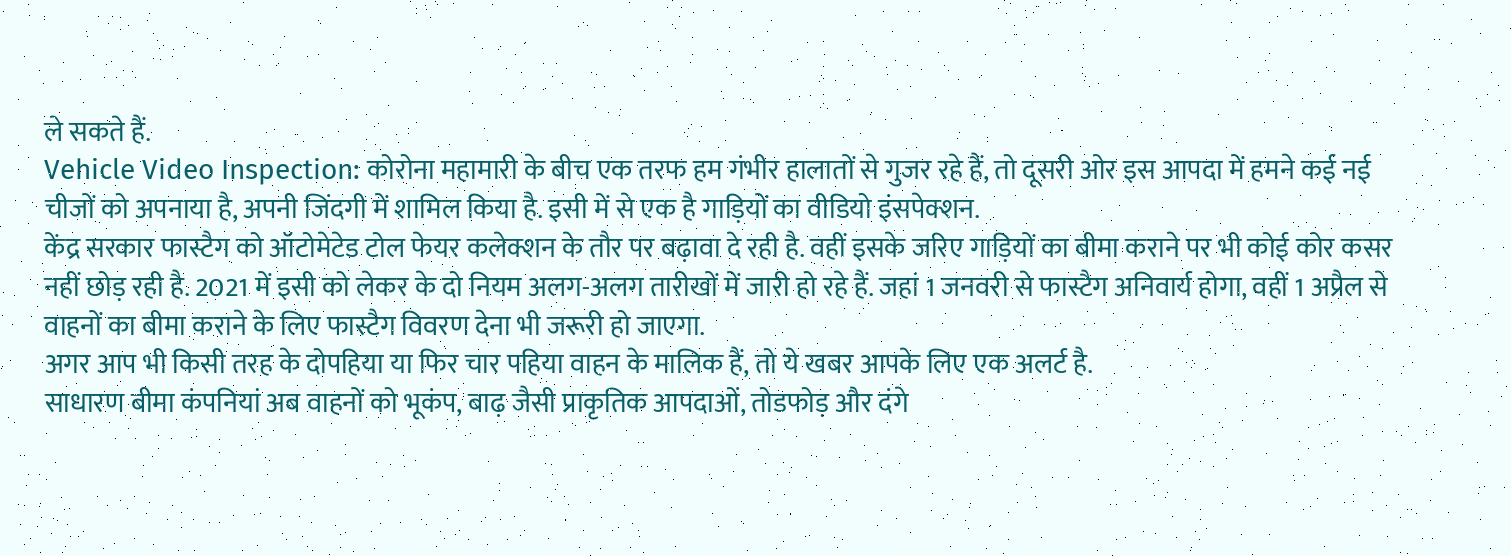ले सकते हैं.
Vehicle Video Inspection: कोरोना महामारी के बीच एक तरफ हम गंभीर हालातों से गुजर रहे हैं, तो दूसरी ओर इस आपदा में हमने कई नई चीजों को अपनाया है, अपनी जिंदगी में शामिल किया है. इसी में से एक है गाड़ियों का वीडियो इंसपेक्शन.
केंद्र सरकार फास्टैग को ऑटोमेटेड टोल फेयर कलेक्शन के तौर पर बढ़ावा दे रही है. वहीं इसके जरिए गाड़ियों का बीमा कराने पर भी कोई कोर कसर नहीं छोड़ रही है. 2021 में इसी को लेकर के दो नियम अलग-अलग तारीखों में जारी हो रहे हैं. जहां 1 जनवरी से फास्टैग अनिवार्य होगा, वहीं 1 अप्रैल से वाहनों का बीमा कराने के लिए फास्टैग विवरण देना भी जरूरी हो जाएगा.
अगर आप भी किसी तरह के दोपहिया या फिर चार पहिया वाहन के मालिक हैं, तो ये खबर आपके लिए एक अलर्ट है.
साधारण बीमा कंपनियां अब वाहनों को भूकंप, बाढ़ जैसी प्राकृतिक आपदाओं, तोडफोड़ और दंगे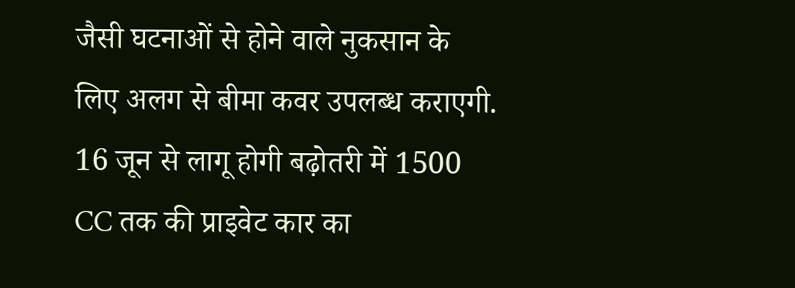जैसी घटनाओं से होने वाले नुकसान के लिए अलग से बीमा कवर उपलब्ध कराएगी.
16 जून से लागू होगी बढ़ोतरी में 1500 CC तक की प्राइवेट कार का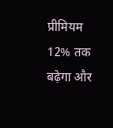प्रीमियम 12% तक बढ़ेगा और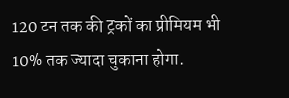120 टन तक की ट्रकों का प्रीमियम भी 10% तक ज्यादा चुकाना होगा.